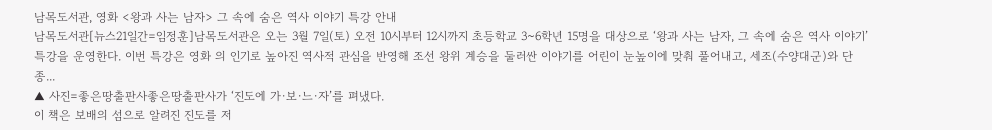남목도서관, 영화 <왕과 사는 남자> 그 속에 숨은 역사 이야기 특강 안내
남목도서관[뉴스21일간=임정훈]남목도서관은 오는 3월 7일(토) 오전 10시부터 12시까지 초등학교 3~6학년 15명을 대상으로 ‘왕과 사는 남자, 그 속에 숨은 역사 이야기’ 특강을 운영한다. 이번 특강은 영화 의 인기로 높아진 역사적 관심을 반영해 조선 왕위 계승을 둘러싼 이야기를 어린이 눈높이에 맞춰 풀어내고, 세조(수양대군)와 단종...
▲ 사진=좋은땅출판사좋은땅출판사가 ‘진도에 가·보·느·자’를 펴냈다.
이 책은 보배의 섬으로 알려진 진도를 저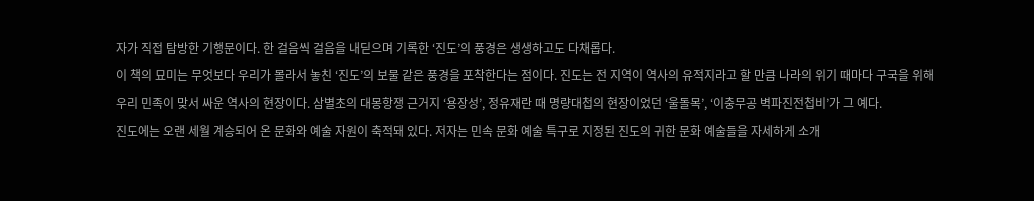자가 직접 탐방한 기행문이다. 한 걸음씩 걸음을 내딛으며 기록한 ‘진도’의 풍경은 생생하고도 다채롭다.
이 책의 묘미는 무엇보다 우리가 몰라서 놓친 ‘진도’의 보물 같은 풍경을 포착한다는 점이다. 진도는 전 지역이 역사의 유적지라고 할 만큼 나라의 위기 때마다 구국을 위해 우리 민족이 맞서 싸운 역사의 현장이다. 삼별초의 대몽항쟁 근거지 ‘용장성’, 정유재란 때 명량대첩의 현장이었던 ‘울돌목’, ‘이충무공 벽파진전첩비’가 그 예다.
진도에는 오랜 세월 계승되어 온 문화와 예술 자원이 축적돼 있다. 저자는 민속 문화 예술 특구로 지정된 진도의 귀한 문화 예술들을 자세하게 소개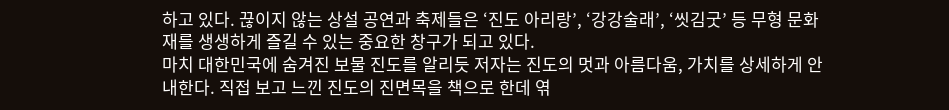하고 있다. 끊이지 않는 상설 공연과 축제들은 ‘진도 아리랑’, ‘강강술래’, ‘씻김굿’ 등 무형 문화재를 생생하게 즐길 수 있는 중요한 창구가 되고 있다.
마치 대한민국에 숨겨진 보물 진도를 알리듯 저자는 진도의 멋과 아름다움, 가치를 상세하게 안내한다. 직접 보고 느낀 진도의 진면목을 책으로 한데 엮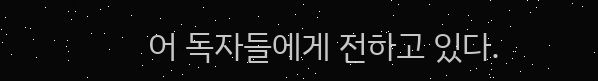어 독자들에게 전하고 있다.